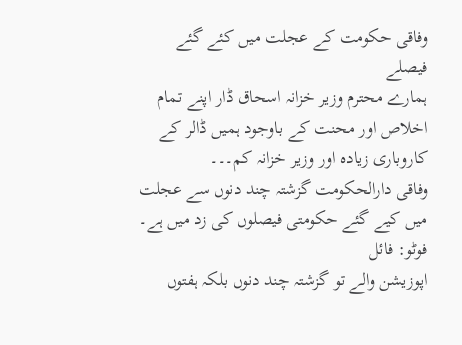وفاقی حکومت کے عجلت میں کئے گئے فیصلے
ہمارے محترم وزیر خزانہ اسحاق ڈار اپنے تمام اخلاص اور محنت کے باوجود ہمیں ڈالر کے کاروباری زیادہ اور وزیر خزانہ کم۔۔۔
وفاقی دارالحکومت گزشتہ چند دنوں سے عجلت میں کیے گئے حکومتی فیصلوں کی زد میں ہے۔ فوٹو: فائل
اپوزیشن والے تو گزشتہ چند دنوں بلکہ ہفتوں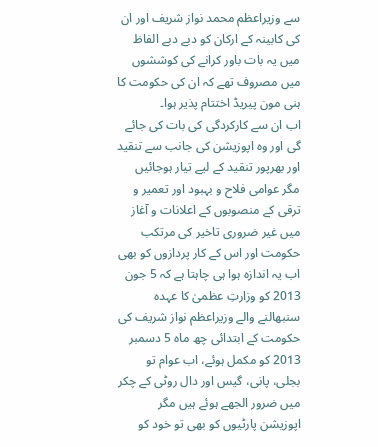سے وزیراعظم محمد نواز شریف اور ان کی کابینہ کے ارکان کو دبے دبے الفاظ میں یہ بات باور کرانے کی کوششوں میں مصروف تھے کہ ان کی حکومت کا ہنی مون پیریڈ اختتام پذیر ہوا۔
اب ان سے کارکردگی کی بات کی جائے گی اور وہ اپوزیشن کی جانب سے تنقید اور بھرپور تنقید کے لیے تیار ہوجائیں مگر عوامی فلاح و بہبود اور تعمیر و ترقی کے منصوبوں کے اعلانات و آغاز میں غیر ضروری تاخیر کی مرتکب حکومت اور اس کے کار پردازوں کو بھی اب یہ اندازہ ہوا ہی چاہتا ہے کہ 5 جون 2013 کو وزارتِ عظمیٰ کا عہدہ سنبھالنے والے وزیراعظم نواز شریف کی حکومت کے ابتدائی چھ ماہ 5 دسمبر 2013 کو مکمل ہوئے، اب عوام تو بجلی، پانی، گیس اور دال روٹی کے چکر میں ضرور الجھے ہوئے ہیں مگر اپوزیشن پارٹیوں کو بھی تو خود کو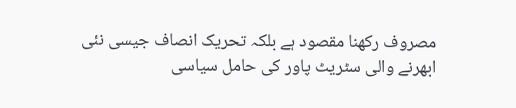مصروف رکھنا مقصود ہے بلکہ تحریک انصاف جیسی نئی ابھرنے والی سٹریٹ پاور کی حامل سیاسی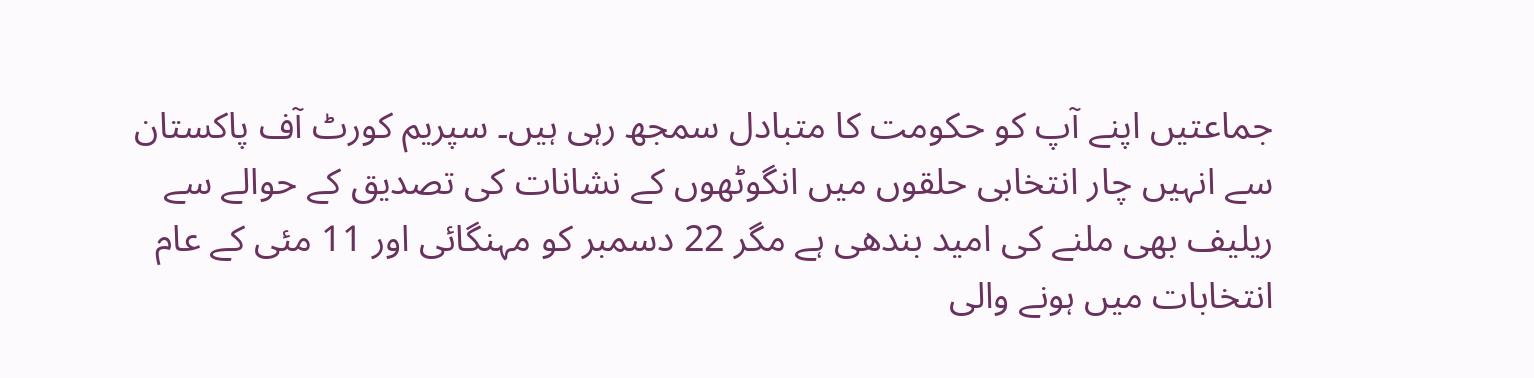جماعتیں اپنے آپ کو حکومت کا متبادل سمجھ رہی ہیں۔ سپریم کورٹ آف پاکستان سے انہیں چار انتخابی حلقوں میں انگوٹھوں کے نشانات کی تصدیق کے حوالے سے ریلیف بھی ملنے کی امید بندھی ہے مگر 22 دسمبر کو مہنگائی اور 11 مئی کے عام انتخابات میں ہونے والی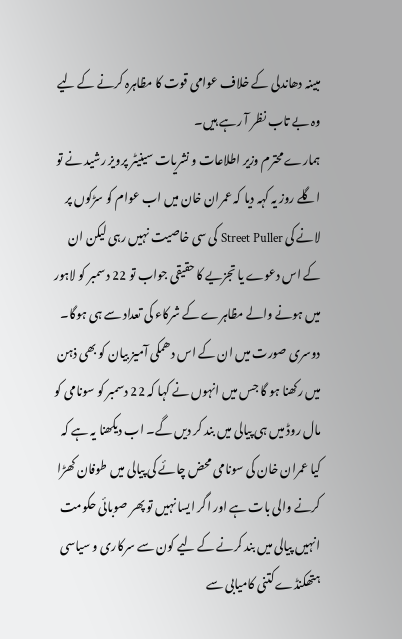مبینہ دھاندلی کے خلاف عوامی قوت کا مظاہرہ کرنے کے لیے وہ بے تاب نظر آ رہے ہیں۔
ہمارے محترم وزیر اطلاعات و نشریات سینیٹر پرویز رشید نے تو اگلے روز یہ کہہ دیا کہ عمران خان میں اب عوام کو سڑکوں پر لانے کی Street Puller کی سی خاصیت نہیں رہی لیکن ان کے اس دعوے یا تجزیے کا حقیقی جواب تو 22 دسمبر کو لاہور میں ہونے والے مظاہرے کے شرکاء کی تعداد سے ہی ہوگا۔ دوسری صورت میں ان کے اس دھمکی آمیز بیان کو بھی ذہن میں رکھنا ہو گا جس میں انہوں نے کہا کہ 22 دسمبر کو سونامی کو مال روڈ میں ہی پیالی میں بند کر دیں گے۔ اب دیکھنا یہ ہے کہ کیا عمران خان کی سونامی محض چائے کی پیالی میں طوفان کھڑا کرنے والی بات ہے اور اگر ایسا نہیں تو پھر صوبائی حکومت انہیں پیالی میں بند کرنے کے لیے کون سے سرکاری و سیاسی ہتھکنڈے کتنی کامیابی سے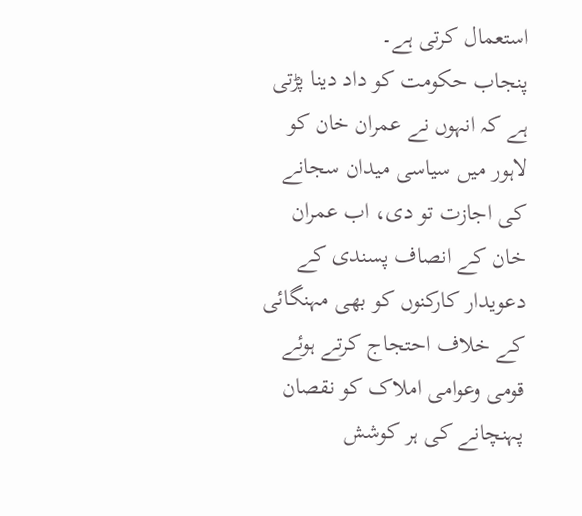استعمال کرتی ہے۔
پنجاب حکومت کو داد دینا پڑتی ہے کہ انہوں نے عمران خان کو لاہور میں سیاسی میدان سجانے کی اجازت تو دی، اب عمران خان کے انصاف پسندی کے دعویدار کارکنوں کو بھی مہنگائی کے خلاف احتجاج کرتے ہوئے قومی وعوامی املاک کو نقصان پہنچانے کی ہر کوشش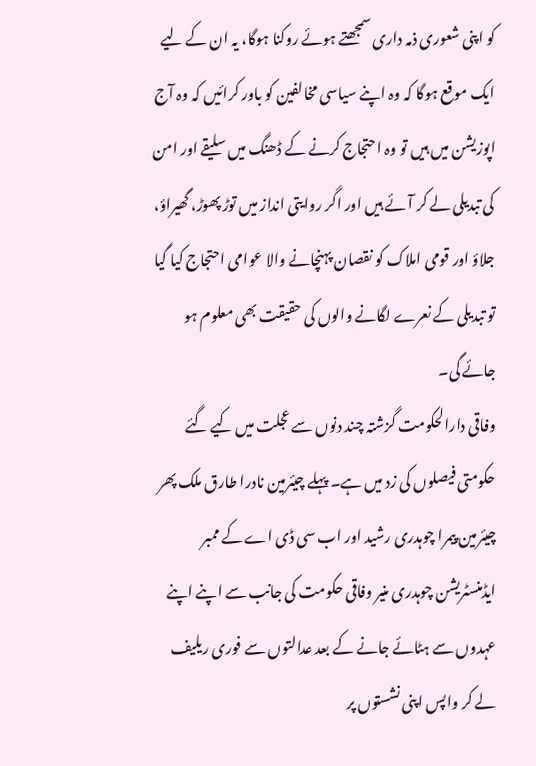کو اپنی شعوری ذمہ داری سمجھتے ہوئے روکنا ہوگا، یہ ان کے لیے ایک موقع ہوگا کہ وہ اپنے سیاسی مخالفین کو باور کرائیں کہ وہ آج اپوزیشن میں ہیں تو وہ احتجاج کرنے کے ڈھنگ میں سلیقے اور امن کی تبدیلی لے کر آئے ہیں اور اگر روایتی انداز میں توڑ پھوڑ، گھیراؤ، جلاؤ اور قومی املاک کو نقصان پہنچانے والا عوامی احتجاج کیا گیا تو تبدیلی کے نعرے لگانے والوں کی حقیقت بھی معلوم ہو جائے گی۔
وفاقی دارالحکومت گزشتہ چند دنوں سے عجلت میں کیے گئے حکومتی فیصلوں کی زد میں ہے۔ پہلے چیئرمین نادرا طارق ملک پھر چیئرمین پیمرا چوہدری رشید اور اب سی ڈی اے کے ممبر ایڈمنسٹریشن چوہدری منیر وفاقی حکومت کی جانب سے اپنے اپنے عہدوں سے ہٹائے جانے کے بعد عدالتوں سے فوری ریلیف لے کر واپس اپنی نشستوں پر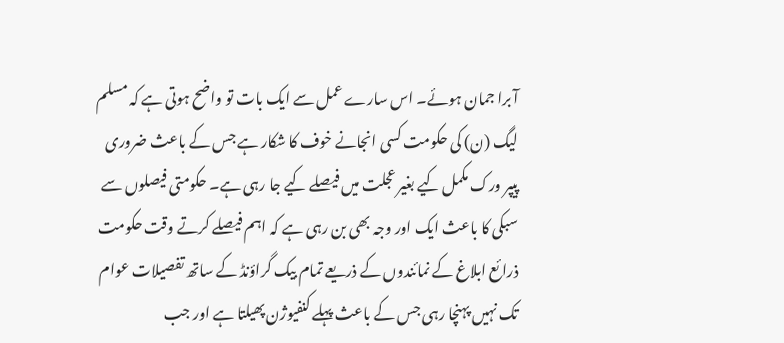آ برا جمان ہوئے۔ اس سارے عمل سے ایک بات تو واضح ہوتی ہے کہ مسلم لیگ (ن) کی حکومت کسی انجانے خوف کا شکار ہے جس کے باعث ضروری پیپر ورک مکمل کیے بغیر عجلت میں فیصلے کیے جا رہی ہے۔ حکومتی فیصلوں سے سبکی کا باعث ایک اور وجہ بھی بن رہی ہے کہ اہم فیصلے کرتے وقت حکومت ذرائع ابلاغ کے نمائندوں کے ذریعے تمام بیک گراؤنڈ کے ساتھ تفصیلات عوام تک نہیں پہنچا رہی جس کے باعث پہلے کنفیوژن پھیلتا ہے اور جب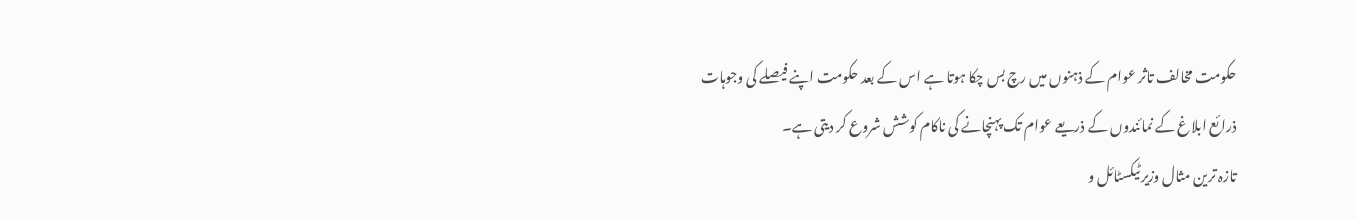حکومت مخالف تاثر عوام کے ذہنوں میں رچ بس چکا ہوتا ہے اس کے بعد حکومت اپنے فیصلے کی وجوہات ذرائع ابلاغ کے نمائندوں کے ذریعے عوام تک پہنچانے کی ناکام کوشش شروع کر دیتی ہے۔
تازہ ترین مثال وزیر ٹیکسٹائل و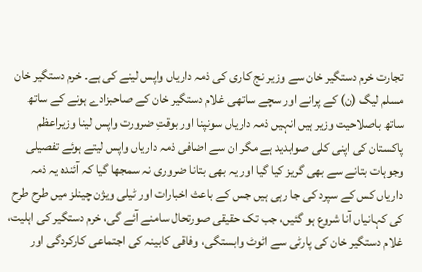تجارت خرم دستگیر خان سے وزیر نج کاری کی ذمہ داریاں واپس لینے کی ہے۔ خرم دستگیر خان مسلم لیگ (ن) کے پرانے اور سچے ساتھی غلام دستگیر خان کے صاحبزادے ہونے کے ساتھ ساتھ باصلاحیت وزیر ہیں انہیں ذمہ داریاں سونپنا اور بوقتِ ضرورت واپس لینا وزیراعظم پاکستان کی اپنی کلی صوابدید ہے مگر ان سے اضافی ذمہ داریاں واپس لیتے ہوئے تفصیلی وجوہات بتانے سے بھی گریز کیا گیا اور یہ بھی بتانا ضروری نہ سمجھا گیا کہ آئندہ یہ ذمہ داریاں کس کے سپرد کی جا رہی ہیں جس کے باعث اخبارات اور ٹیلی ویژن چینلز میں طرح طرح کی کہانیاں آنا شروع ہو گئیں، جب تک حقیقی صورتحال سامنے آئے گی، خرم دستگیر کی اہلیت، غلام دستگیر خان کی پارٹی سے اٹوٹ وابستگی، وفاقی کابینہ کی اجتماعی کارکردگی اور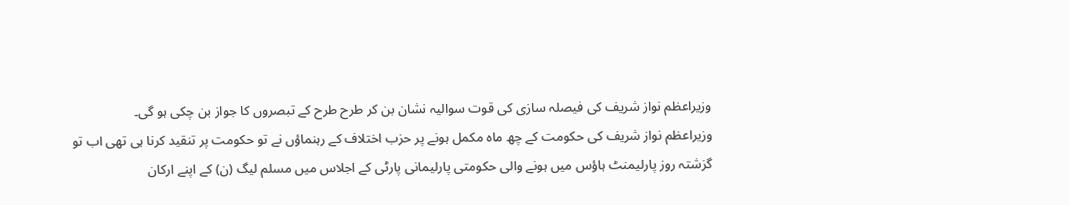وزیراعظم نواز شریف کی فیصلہ سازی کی قوت سوالیہ نشان بن کر طرح طرح کے تبصروں کا جواز بن چکی ہو گی۔
وزیراعظم نواز شریف کی حکومت کے چھ ماہ مکمل ہونے پر حزب اختلاف کے رہنماؤں نے تو حکومت پر تنقید کرنا ہی تھی اب تو گزشتہ روز پارلیمنٹ ہاؤس میں ہونے والی حکومتی پارلیمانی پارٹی کے اجلاس میں مسلم لیگ (ن) کے اپنے ارکان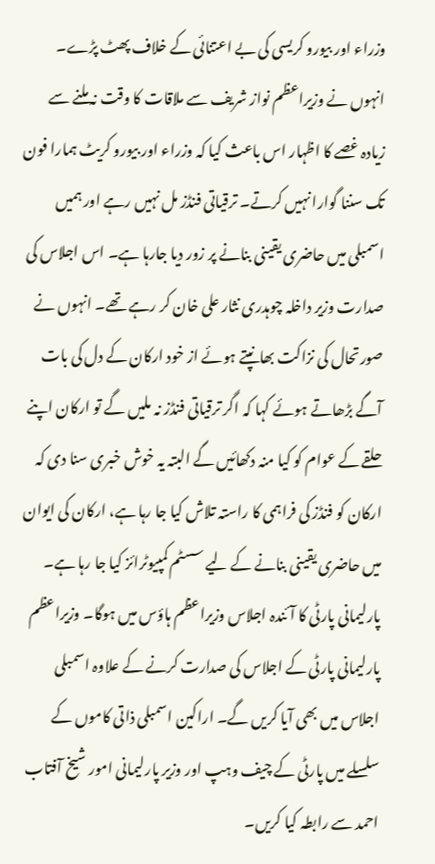وزراء اور بیورو کریسی کی بے اعتنائی کے خلاف پھٹ پڑے۔ انہوں نے وزیراعظم نواز شریف سے ملاقات کا وقت نہ ملنے سے زیادہ غصے کا اظہار اس باعث کیا کہ وزراء اور بیورو کریٹ ہمارا فون تک سننا گوارا نہیں کرتے۔ ترقیاتی فنڈز مل نہیں رہے اور ہمیں اسمبلی میں حاضری یقینی بنانے پر زور دیا جارہا ہے۔ اس اجلاس کی صدارت وزیر داخلہ چوہدری نثار علی خان کر رہے تھے۔ انہوں نے صورتحال کی نزاکت بھانپتے ہوئے از خود ارکان کے دل کی بات آگے بڑھاتے ہوئے کہا کہ اگر ترقیاتی فنڈز نہ ملیں گے تو ارکان اپنے حلقے کے عوام کو کیا منہ دکھائیں گے البتہ یہ خوش خبری سنا دی کہ ارکان کو فنڈز کی فراہمی کا راستہ تلاش کیا جا رہا ہے، ارکان کی ایوان میں حاضری یقینی بنانے کے لیے سسٹم کمپیوٹرائز کیا جا رہا ہے۔
پارلیمانی پارٹی کا آئندہ اجلاس وزیراعظم ہاؤس میں ہوگا۔ وزیراعظم پارلیمانی پارٹی کے اجلاس کی صدارت کرنے کے علاوہ اسمبلی اجلاس میں بھی آیا کریں گے۔ اراکین اسمبلی ذاتی کاموں کے سلسلے میں پارٹی کے چیف وہپ اور وزیر پارلیمانی امور شیخ آفتاب احمد سے رابطہ کیا کریں۔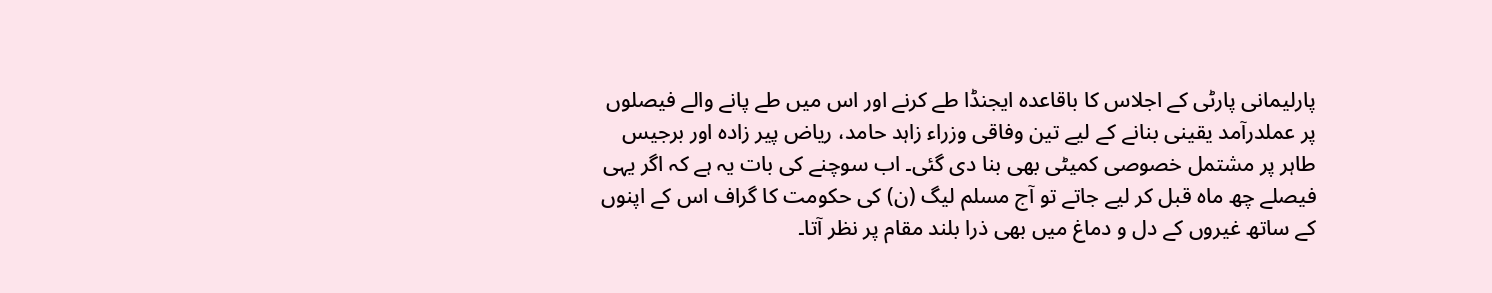پارلیمانی پارٹی کے اجلاس کا باقاعدہ ایجنڈا طے کرنے اور اس میں طے پانے والے فیصلوں پر عملدرآمد یقینی بنانے کے لیے تین وفاقی وزراء زاہد حامد، ریاض پیر زادہ اور برجیس طاہر پر مشتمل خصوصی کمیٹی بھی بنا دی گئی۔ اب سوچنے کی بات یہ ہے کہ اگر یہی فیصلے چھ ماہ قبل کر لیے جاتے تو آج مسلم لیگ (ن) کی حکومت کا گراف اس کے اپنوں کے ساتھ غیروں کے دل و دماغ میں بھی ذرا بلند مقام پر نظر آتا۔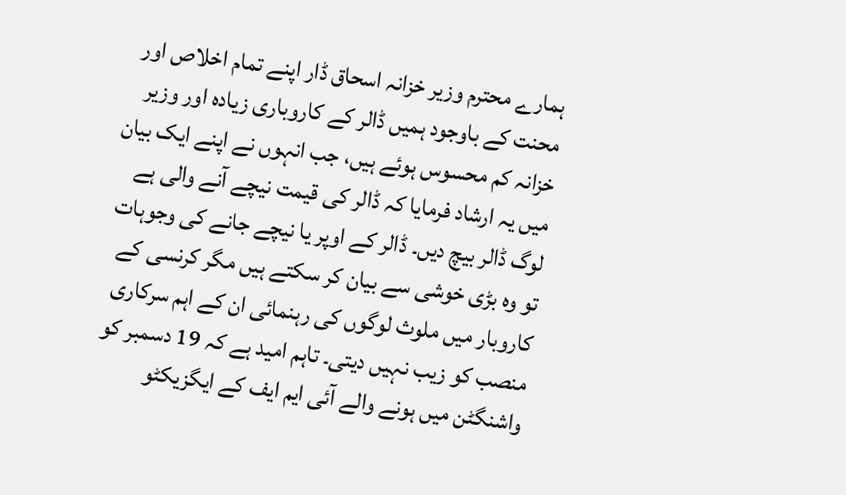ہمارے محترم وزیر خزانہ اسحاق ڈار اپنے تمام اخلاص اور محنت کے باوجود ہمیں ڈالر کے کاروباری زیادہ اور وزیر خزانہ کم محسوس ہوئے ہیں، جب انہوں نے اپنے ایک بیان میں یہ ارشاد فرمایا کہ ڈالر کی قیمت نیچے آنے والی ہے لوگ ڈالر بیچ دیں۔ ڈالر کے اوپر یا نیچے جانے کی وجوہات تو وہ بڑی خوشی سے بیان کر سکتے ہیں مگر کرنسی کے کاروبار میں ملوث لوگوں کی رہنمائی ان کے اہم سرکاری منصب کو زیب نہیں دیتی۔ تاہم امید ہے کہ 19 دسمبر کو واشنگٹن میں ہونے والے آئی ایم ایف کے ایگزیکٹو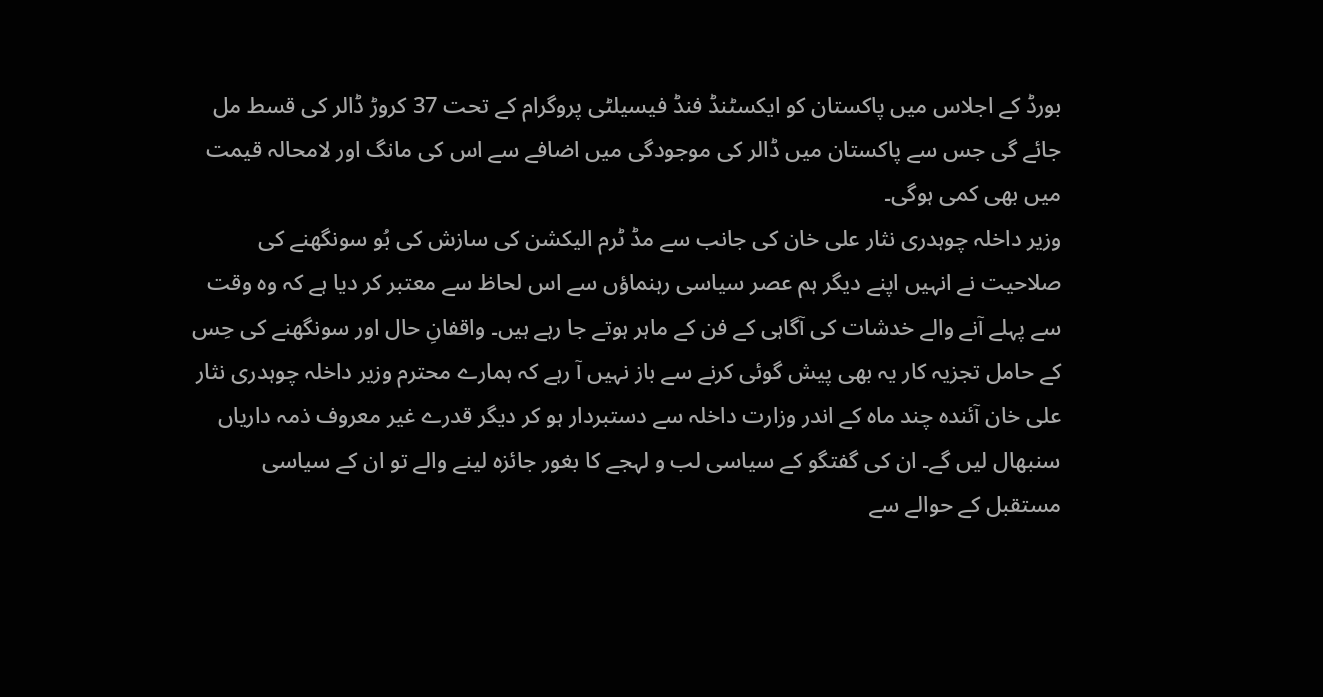بورڈ کے اجلاس میں پاکستان کو ایکسٹنڈ فنڈ فیسیلٹی پروگرام کے تحت 37 کروڑ ڈالر کی قسط مل جائے گی جس سے پاکستان میں ڈالر کی موجودگی میں اضافے سے اس کی مانگ اور لامحالہ قیمت میں بھی کمی ہوگی۔
وزیر داخلہ چوہدری نثار علی خان کی جانب سے مڈ ٹرم الیکشن کی سازش کی بُو سونگھنے کی صلاحیت نے انہیں اپنے دیگر ہم عصر سیاسی رہنماؤں سے اس لحاظ سے معتبر کر دیا ہے کہ وہ وقت سے پہلے آنے والے خدشات کی آگاہی کے فن کے ماہر ہوتے جا رہے ہیں۔ واقفانِ حال اور سونگھنے کی حِس کے حامل تجزیہ کار یہ بھی پیش گوئی کرنے سے باز نہیں آ رہے کہ ہمارے محترم وزیر داخلہ چوہدری نثار علی خان آئندہ چند ماہ کے اندر وزارت داخلہ سے دستبردار ہو کر دیگر قدرے غیر معروف ذمہ داریاں سنبھال لیں گے۔ ان کی گفتگو کے سیاسی لب و لہجے کا بغور جائزہ لینے والے تو ان کے سیاسی مستقبل کے حوالے سے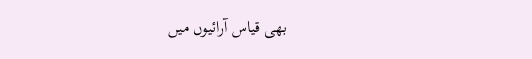بھی قیاس آرائیوں میں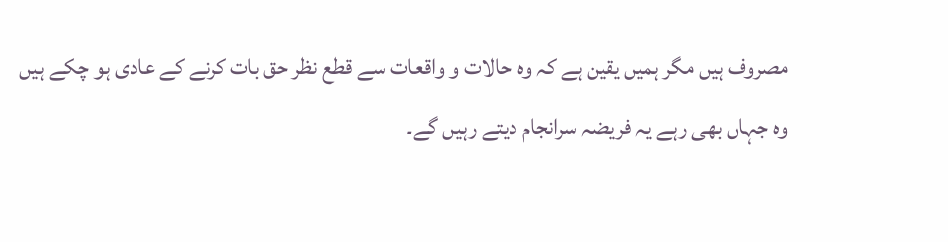مصروف ہیں مگر ہمیں یقین ہے کہ وہ حالات و واقعات سے قطع نظر حق بات کرنے کے عادی ہو چکے ہیں وہ جہاں بھی رہے یہ فریضہ سرانجام دیتے رہیں گے۔